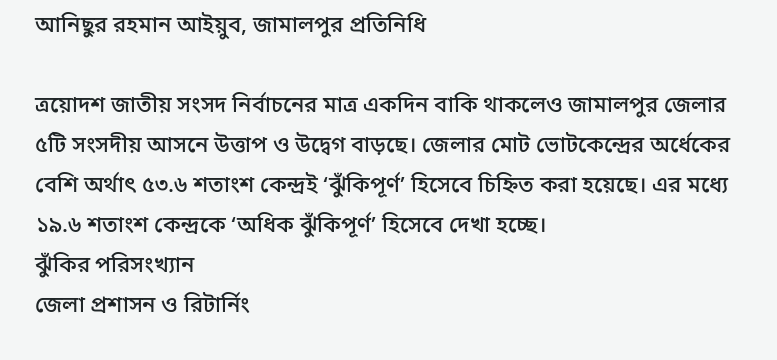আনিছুর রহমান আইয়ুব, জামালপুর প্রতিনিধি

ত্রয়োদশ জাতীয় সংসদ নির্বাচনের মাত্র একদিন বাকি থাকলেও জামালপুর জেলার ৫টি সংসদীয় আসনে উত্তাপ ও উদ্বেগ বাড়ছে। জেলার মোট ভোটকেন্দ্রের অর্ধেকের বেশি অর্থাৎ ৫৩.৬ শতাংশ কেন্দ্রই ‘ঝুঁকিপূর্ণ’ হিসেবে চিহ্নিত করা হয়েছে। এর মধ্যে ১৯.৬ শতাংশ কেন্দ্রকে ‘অধিক ঝুঁকিপূর্ণ’ হিসেবে দেখা হচ্ছে।
ঝুঁকির পরিসংখ্যান
জেলা প্রশাসন ও রিটার্নিং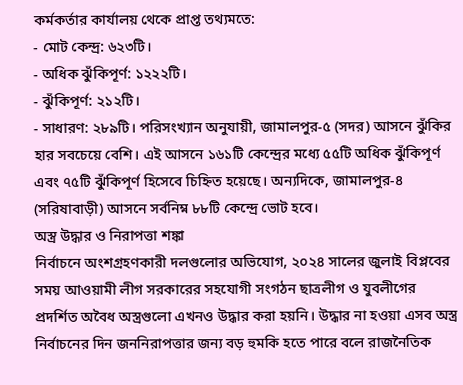কর্মকর্তার কার্যালয় থেকে প্রাপ্ত তথ্যমতে:
- মোট কেন্দ্র: ৬২৩টি।
- অধিক ঝুঁকিপূর্ণ: ১২২২টি।
- ঝুঁকিপূর্ণ: ২১২টি।
- সাধারণ: ২৮৯টি। পরিসংখ্যান অনুযায়ী, জামালপুর-৫ (সদর) আসনে ঝুঁকির হার সবচেয়ে বেশি। এই আসনে ১৬১টি কেন্দ্রের মধ্যে ৫৫টি অধিক ঝুঁকিপূর্ণ এবং ৭৫টি ঝুঁকিপূর্ণ হিসেবে চিহ্নিত হয়েছে। অন্যদিকে, জামালপুর-৪ (সরিষাবাড়ী) আসনে সর্বনিম্ন ৮৮টি কেন্দ্রে ভোট হবে।
অস্ত্র উদ্ধার ও নিরাপত্তা শঙ্কা
নির্বাচনে অংশগ্রহণকারী দলগুলোর অভিযোগ, ২০২৪ সালের জুলাই বিপ্লবের সময় আওয়ামী লীগ সরকারের সহযোগী সংগঠন ছাত্রলীগ ও যুবলীগের প্রদর্শিত অবৈধ অস্ত্রগুলো এখনও উদ্ধার করা হয়নি। উদ্ধার না হওয়া এসব অস্ত্র নির্বাচনের দিন জননিরাপত্তার জন্য বড় হুমকি হতে পারে বলে রাজনৈতিক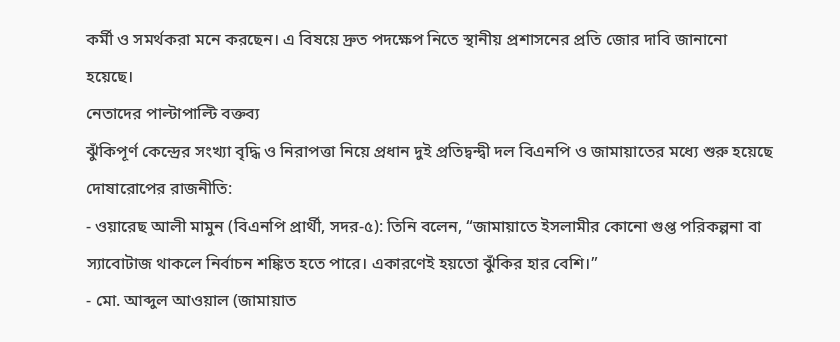কর্মী ও সমর্থকরা মনে করছেন। এ বিষয়ে দ্রুত পদক্ষেপ নিতে স্থানীয় প্রশাসনের প্রতি জোর দাবি জানানো হয়েছে।
নেতাদের পাল্টাপাল্টি বক্তব্য
ঝুঁকিপূর্ণ কেন্দ্রের সংখ্যা বৃদ্ধি ও নিরাপত্তা নিয়ে প্রধান দুই প্রতিদ্বন্দ্বী দল বিএনপি ও জামায়াতের মধ্যে শুরু হয়েছে দোষারোপের রাজনীতি:
- ওয়ারেছ আলী মামুন (বিএনপি প্রার্থী, সদর-৫): তিনি বলেন, “জামায়াতে ইসলামীর কোনো গুপ্ত পরিকল্পনা বা স্যাবোটাজ থাকলে নির্বাচন শঙ্কিত হতে পারে। একারণেই হয়তো ঝুঁকির হার বেশি।”
- মো. আব্দুল আওয়াল (জামায়াত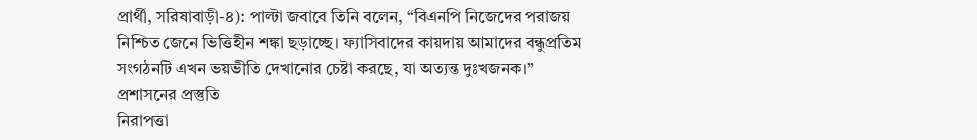প্রার্থী, সরিষাবাড়ী-৪): পাল্টা জবাবে তিনি বলেন, “বিএনপি নিজেদের পরাজয় নিশ্চিত জেনে ভিত্তিহীন শঙ্কা ছড়াচ্ছে। ফ্যাসিবাদের কায়দায় আমাদের বন্ধুপ্রতিম সংগঠনটি এখন ভয়ভীতি দেখানোর চেষ্টা করছে, যা অত্যন্ত দুঃখজনক।”
প্রশাসনের প্রস্তুতি
নিরাপত্তা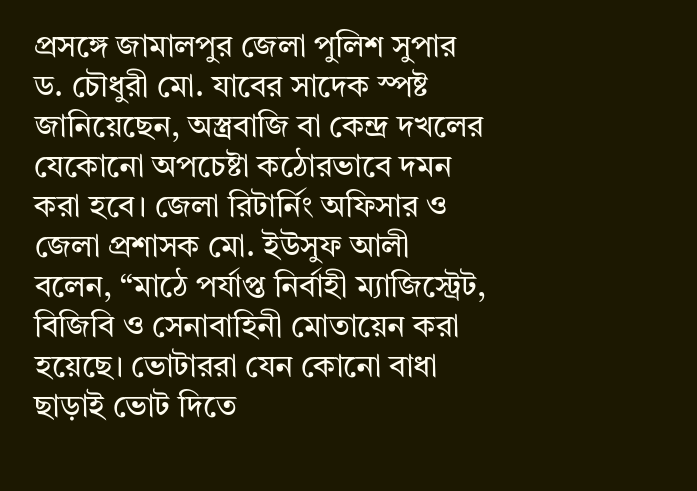প্রসঙ্গে জামালপুর জেলা পুলিশ সুপার ড. চৌধুরী মো. যাবের সাদেক স্পষ্ট জানিয়েছেন, অস্ত্রবাজি বা কেন্দ্র দখলের যেকোনো অপচেষ্টা কঠোরভাবে দমন করা হবে। জেলা রিটার্নিং অফিসার ও জেলা প্রশাসক মো. ইউসুফ আলী বলেন, “মাঠে পর্যাপ্ত নির্বাহী ম্যাজিস্ট্রেট, বিজিবি ও সেনাবাহিনী মোতায়েন করা হয়েছে। ভোটাররা যেন কোনো বাধা ছাড়াই ভোট দিতে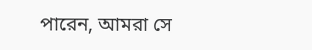পারেন, আমরা সে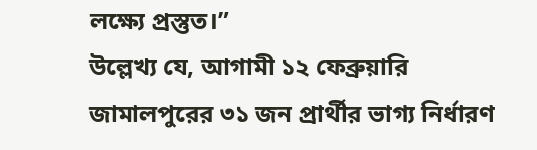লক্ষ্যে প্রস্তুত।”
উল্লেখ্য যে, আগামী ১২ ফেব্রুয়ারি জামালপুরের ৩১ জন প্রার্থীর ভাগ্য নির্ধারণ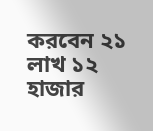করবেন ২১ লাখ ১২ হাজার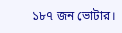১৮৭ জন ভোটার।